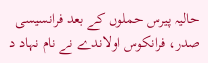حالیہ پیرس حملوں کے بعد فرانسیسی صدر، فرانکوس اولاندے نے نام نہاد د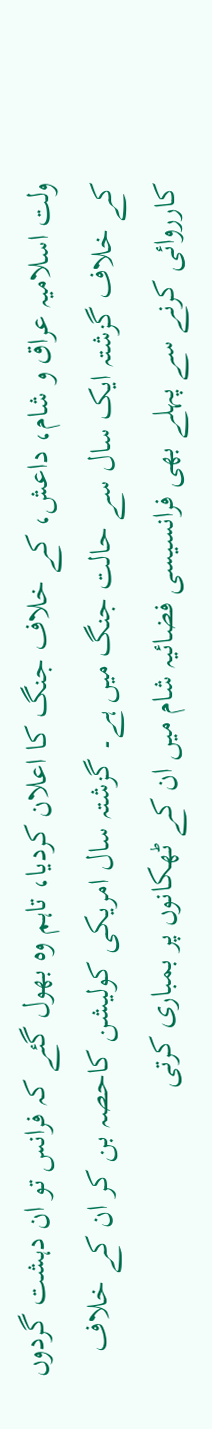ولت اسلامیہ عراق و شام، داعش، کے خلاف جنگ کا اعلان کردیا، تاہم وہ بھول گئے کہ فرانس تو ان دہشت گردوں کے خلاف گزشتہ ایک سال سے حالت جنگ میں ہے۔ گزشتہ سال امریکی کولیشن کاحصہ بن کر ان کے خلاف کارروائی کرنے سے پہلے بھی فرانسیسی فضائیہ شام میں ان کے ٹھکانوں پر بمباری کرتی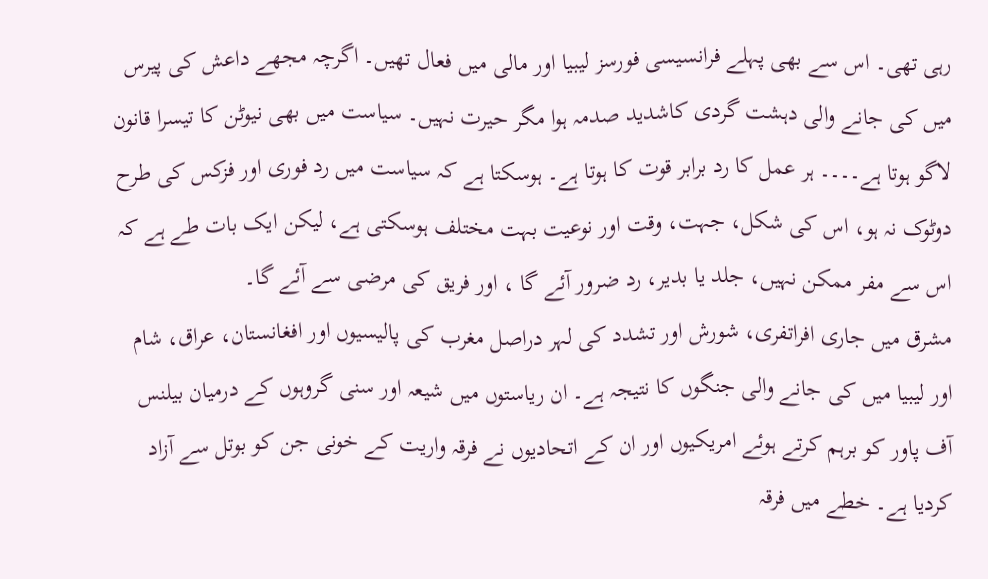رہی تھی۔ اس سے بھی پہلے فرانسیسی فورسز لیبیا اور مالی میں فعال تھیں۔ اگرچہ مجھے داعش کی پیرس میں کی جانے والی دہشت گردی کاشدید صدمہ ہوا مگر حیرت نہیں۔ سیاست میں بھی نیوٹن کا تیسرا قانون لاگو ہوتا ہے۔۔۔۔ ہر عمل کا رد برابر قوت کا ہوتا ہے۔ ہوسکتا ہے کہ سیاست میں رد فوری اور فزکس کی طرح دوٹوک نہ ہو، اس کی شکل، جہت، وقت اور نوعیت بہت مختلف ہوسکتی ہے، لیکن ایک بات طے ہے کہ اس سے مفر ممکن نہیں، جلد یا بدیر، رد ضرور آئے گا ، اور فریق کی مرضی سے آئے گا۔
مشرق میں جاری افراتفری، شورش اور تشدد کی لہر دراصل مغرب کی پالیسیوں اور افغانستان، عراق، شام اور لیبیا میں کی جانے والی جنگوں کا نتیجہ ہے۔ ان ریاستوں میں شیعہ اور سنی گروہوں کے درمیان بیلنس آف پاور کو برہم کرتے ہوئے امریکیوں اور ان کے اتحادیوں نے فرقہ واریت کے خونی جن کو بوتل سے آزاد کردیا ہے۔ خطے میں فرقہ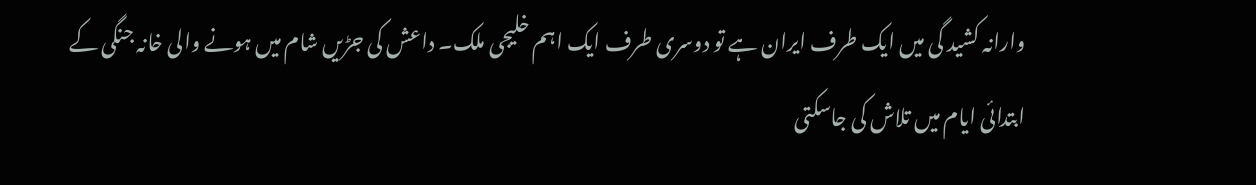وارانہ کشید گی میں ایک طرف ایران ہے تو دوسری طرف ایک اہم خلیجی ملک۔ داعش کی جڑیں شام میں ہونے والی خانہ جنگی کے ابتدائی ایام میں تلاش کی جاسکتی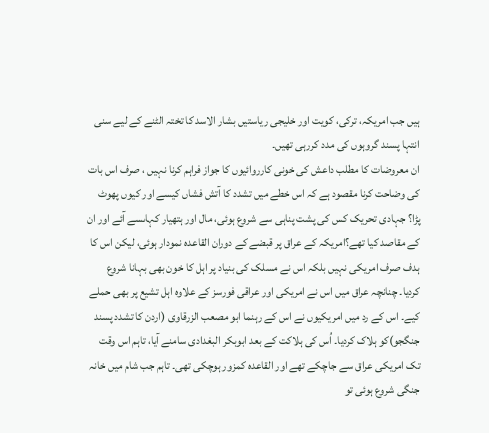ہیں جب امریکہ، ترکی، کویت اور خلیجی ریاستیں بشار الاسد کا تختہ الٹنے کے لیے سنی انتہا پسند گروہوں کی مدد کررہی تھیں۔
ان معروضات کا مطلب داعش کی خونی کارروائیوں کا جواز فراہم کرنا نہیں ، صرف اس بات کی وضاحت کرنا مقصود ہے کہ اس خطے میں تشدد کا آتش فشاں کیسے اور کیوں پھوٹ پڑا؟ جہادی تحریک کس کی پشت پناہی سے شروع ہوئی، مال اور ہتھیار کہاںسے آئے اور ان کے مقاصد کیا تھے؟امریکہ کے عراق پر قبضے کے دوران القاعدہ نمودار ہوئی، لیکن اس کا ہدف صرف امریکی نہیں بلکہ اس نے مسلک کی بنیاد پر اہل کا خون بھی بہانا شروع کردیا۔ چنانچہ عراق میں اس نے امریکی اور عراقی فورسز کے علاوہ اہل تشیع پر بھی حملے کیے۔ اس کے رد میں امریکیوں نے اس کے رہنما ابو مصعب الزرقاوی (اردن کا تشدد پسند جنگجو)کو ہلاک کردیا۔ اُس کی ہلاکت کے بعد ابوبکر البغدادی سامنے آیا، تاہم اس وقت تک امریکی عراق سے جاچکے تھے اور القاعدہ کمزور ہوچکی تھی۔ تاہم جب شام میں خانہ جنگی شروع ہوئی تو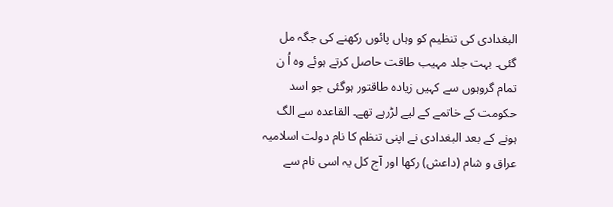البغدادی کی تنظیم کو وہاں پائوں رکھنے کی جگہ مل گئی۔ بہت جلد مہیب طاقت حاصل کرتے ہوئے وہ اُ ن تمام گروہوں سے کہیں زیادہ طاقتور ہوگئی جو اسد حکومت کے خاتمے کے لیے لڑرہے تھے۔ القاعدہ سے الگ ہونے کے بعد البغدادی نے اپنی تنظم کا نام دولت اسلامیہ عراق و شام (داعش) رکھا اور آج کل یہ اسی نام سے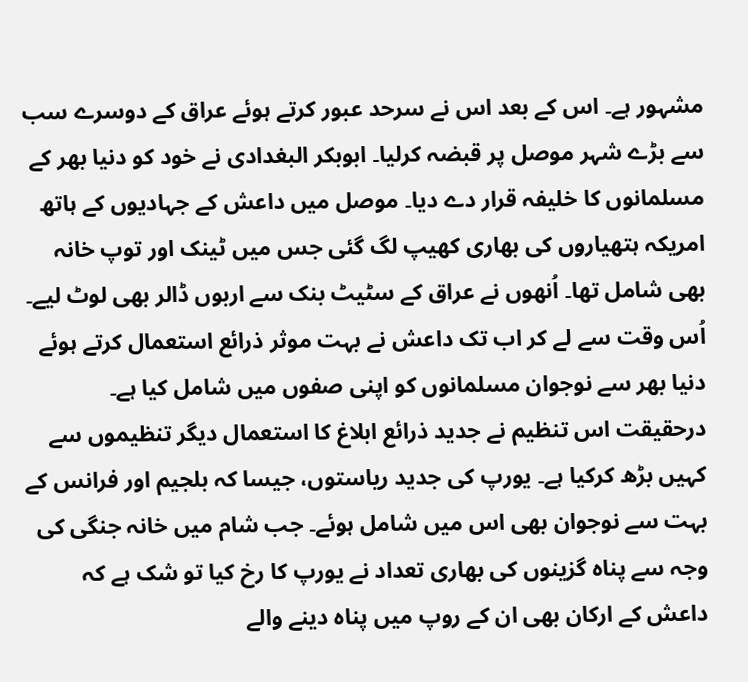مشہور ہے۔ اس کے بعد اس نے سرحد عبور کرتے ہوئے عراق کے دوسرے سب سے بڑے شہر موصل پر قبضہ کرلیا۔ ابوبکر البغدادی نے خود کو دنیا بھر کے مسلمانوں کا خلیفہ قرار دے دیا۔ موصل میں داعش کے جہادیوں کے ہاتھ امریکہ ہتھیاروں کی بھاری کھیپ لگ گئی جس میں ٹینک اور توپ خانہ بھی شامل تھا۔ اُنھوں نے عراق کے سٹیٹ بنک سے اربوں ڈالر بھی لوٹ لیے۔
اُس وقت سے لے کر اب تک داعش نے بہت موثر ذرائع استعمال کرتے ہوئے دنیا بھر سے نوجوان مسلمانوں کو اپنی صفوں میں شامل کیا ہے۔ درحقیقت اس تنظیم نے جدید ذرائع ابلاغ کا استعمال دیگر تنظیموں سے کہیں بڑھ کرکیا ہے۔ یورپ کی جدید ریاستوں، جیسا کہ بلجیم اور فرانس کے بہت سے نوجوان بھی اس میں شامل ہوئے۔ جب شام میں خانہ جنگی کی وجہ سے پناہ گزینوں کی بھاری تعداد نے یورپ کا رخ کیا تو شک ہے کہ داعش کے ارکان بھی ان کے روپ میں پناہ دینے والے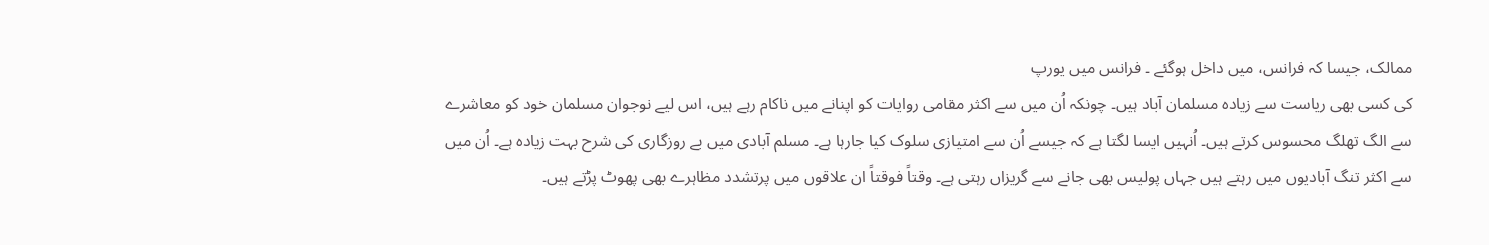ممالک، جیسا کہ فرانس، میں داخل ہوگئے ۔ فرانس میں یورپ
کی کسی بھی ریاست سے زیادہ مسلمان آباد ہیں۔ چونکہ اُن میں سے اکثر مقامی روایات کو اپنانے میں ناکام رہے ہیں، اس لیے نوجوان مسلمان خود کو معاشرے سے الگ تھلگ محسوس کرتے ہیں۔ اُنہیں ایسا لگتا ہے کہ جیسے اُن سے امتیازی سلوک کیا جارہا ہے۔ مسلم آبادی میں بے روزگاری کی شرح بہت زیادہ ہے۔ اُن میں سے اکثر تنگ آبادیوں میں رہتے ہیں جہاں پولیس بھی جانے سے گریزاں رہتی ہے۔ وقتاً فوقتاً ان علاقوں میں پرتشدد مظاہرے بھی پھوٹ پڑتے ہیں۔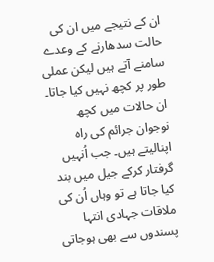ان کے نتیجے میں ان کی حالت سدھارنے کے وعدے سامنے آتے ہیں لیکن عملی طور پر کچھ نہیں کیا جاتا۔ ان حالات میں کچھ نوجوان جرائم کی راہ اپنالیتے ہیں۔ جب اُنہیں گرفتار کرکے جیل میں بند کیا جاتا ہے تو وہاں اُن کی ملاقات جہادی انتہا پسندوں سے بھی ہوجاتی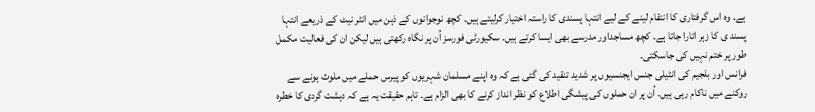ہے۔ وہ اس گرفتاری کا انتقام لینے کے لیے انتہا پسندی کا راستہ اختیار کرلیتے ہیں۔ کچھ نوجوانوں کے ذہن میں انٹر نیٹ کے ذریعے انتہا پسند ی کا زہر اتارا جاتا ہے۔ کچھ مساجداور مدرسے بھی ایسا کرتے ہیں۔ سکیورٹی فورسز اُن پر نگاہ رکھتی ہیں لیکن ان کی فعالیت مکمل طور پر ختم نہیں کی جاسکتی۔
فرانس اور بلجیم کی انٹیلی جنس ایجنسیوں پر شدید تنقید کی گئی ہے کہ وہ اپنے مسلمان شہریوں کو پیرس حملے میں ملوث ہونے سے روکنے میں ناکام رہی ہیں۔ اُن پر ان حملوں کی پیشگی اطلاع کو نظر انداز کرنے کا بھی الزام ہے۔ تاہم حقیقت یہ ہے کہ دہشت گردی کا خطرہ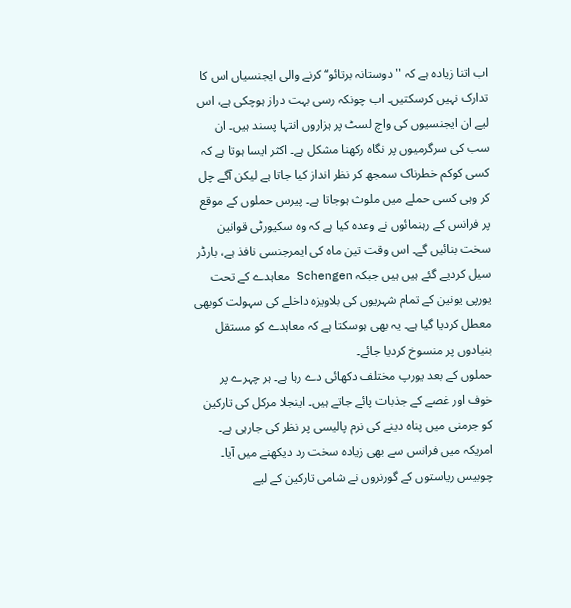اب اتنا زیادہ ہے کہ ''دوستانہ برتائو‘‘ کرنے والی ایجنسیاں اس کا تدارک نہیں کرسکتیں۔ اب چونکہ رسی بہت دراز ہوچکی ہے، اس لیے ان ایجنسیوں کی واچ لسٹ پر ہزاروں انتہا پسند ہیں۔ ان سب کی سرگرمیوں پر نگاہ رکھنا مشکل ہے۔ اکثر ایسا ہوتا ہے کہ کسی کوکم خطرناک سمجھ کر نظر انداز کیا جاتا ہے لیکن آگے چل کر وہی کسی حملے میں ملوث ہوجاتا ہے۔ پیرس حملوں کے موقع پر فرانس کے رہنمائوں نے وعدہ کیا ہے کہ وہ سکیورٹی قوانین سخت بنائیں گے۔ اس وقت تین ماہ کی ایمرجنسی نافذ ہے، بارڈر سیل کردیے گئے ہیں ہیں جبکہ Schengen معاہدے کے تحت یورپی یونین کے تمام شہریوں کی بلاویزہ داخلے کی سہولت کوبھی معطل کردیا گیا ہے۔ یہ بھی ہوسکتا ہے کہ معاہدے کو مستقل بنیادوں پر منسوخ کردیا جائے۔
حملوں کے بعد یورپ مختلف دکھائی دے رہا ہے۔ ہر چہرے پر خوف اور غصے کے جذبات پائے جاتے ہیں۔ اینجلا مرکل کی تارکین کو جرمنی میں پناہ دینے کی نرم پالیسی پر نظر کی جارہی ہے۔ امریکہ میں فرانس سے بھی زیادہ سخت رد دیکھنے میں آیا۔ چوبیس ریاستوں کے گورنروں نے شامی تارکین کے لیے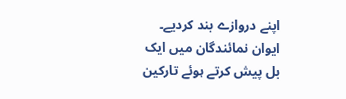اپنے دروازے بند کردیے۔ ایوان نمائندگان میں ایک بل پیش کرتے ہوئے تارکین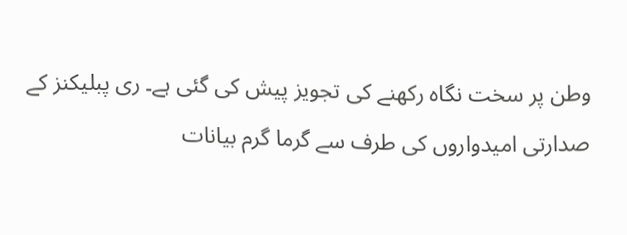وطن پر سخت نگاہ رکھنے کی تجویز پیش کی گئی ہے۔ ری پبلیکنز کے صدارتی امیدواروں کی طرف سے گرما گرم بیانات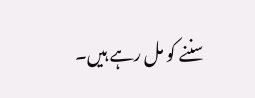سننے کو مل رہے ہیں۔